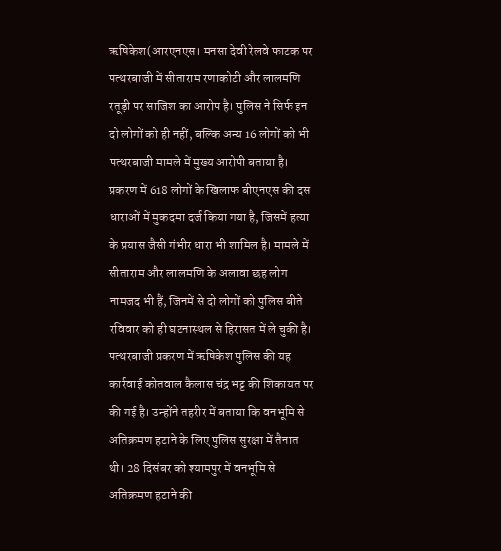ऋषिकेश(आरएनएस। मनसा देवी रेलवे फाटक पर पत्थरबाजी में सीताराम रणाकोटी और लालमणि रतूड़ी पर साजिश का आरोप है। पुलिस ने सिर्फ इन दो लोगों को ही नहीं, बल्कि अन्य 16 लोगों को भी पत्थरबाजी मामले में मुख्य आरोपी बताया है। प्रकरण में 618 लोगों के खिलाफ बीएनएस की दस धाराओं में मुकदमा दर्ज किया गया है, जिसमें हत्या के प्रयास जैसी गंभीर धारा भी शामिल है। मामले में सीताराम और लालमणि के अलावा छह लोग नामजद भी हैं, जिनमें से दो लोगों को पुलिस बीते रविवार को ही घटनास्थल से हिरासत में ले चुकी है। पत्थरबाजी प्रकरण में ऋषिकेश पुलिस की यह कार्रवाई कोतवाल कैलास चंद्र भट्ट की शिकायत पर की गई है। उन्होंने तहरीर में बताया कि वनभूमि से अतिक्रमण हटाने के लिए पुलिस सुरक्षा में तैनात थी। 28 दिसंबर को श्यामपुर में वनभूमि से अतिक्रमण हटाने की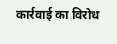कार्रवाई का विरोध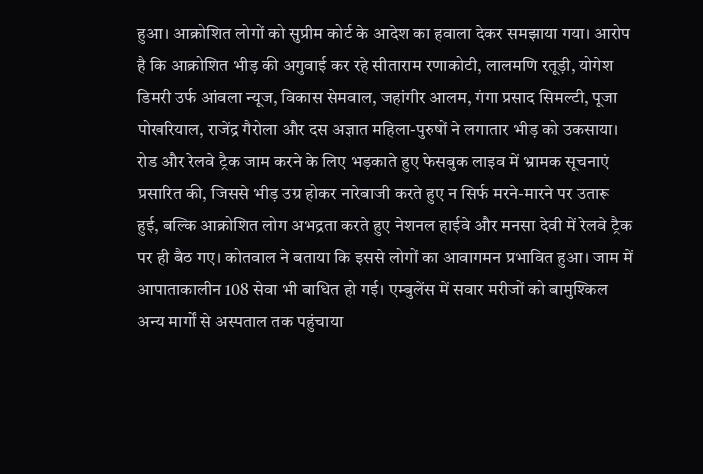हुआ। आक्रोशित लोगों को सुप्रीम कोर्ट के आदेश का हवाला देकर समझाया गया। आरोप है कि आक्रोशित भीड़ की अगुवाई कर रहे सीताराम रणाकोटी, लालमणि रतूड़ी, योगेश डिमरी उर्फ आंवला न्यूज, विकास सेमवाल, जहांगीर आलम, गंगा प्रसाद सिमल्टी, पूजा पोखरियाल, राजेंद्र गैरोला और दस अज्ञात महिला-पुरुषों ने लगातार भीड़ को उकसाया। रोड और रेलवे ट्रैक जाम करने के लिए भड़काते हुए फेसबुक लाइव में भ्रामक सूचनाएं प्रसारित की, जिससे भीड़ उग्र होकर नारेबाजी करते हुए न सिर्फ मरने-मारने पर उतारू हुई, बल्कि आक्रोशित लोग अभद्रता करते हुए नेशनल हाईवे और मनसा देवी में रेलवे ट्रैक पर ही बैठ गए। कोतवाल ने बताया कि इससे लोगों का आवागमन प्रभावित हुआ। जाम में आपाताकालीन 108 सेवा भी बाधित हो गई। एम्बुलेंस में सवार मरीजों को बामुश्किल अन्य मार्गों से अस्पताल तक पहुंचाया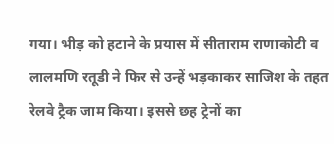गया। भीड़ को हटाने के प्रयास में सीताराम राणाकोटी व लालमणि रतूडी ने फिर से उन्हें भड़काकर साजिश के तहत रेलवे ट्रैक जाम किया। इससे छह ट्रेनों का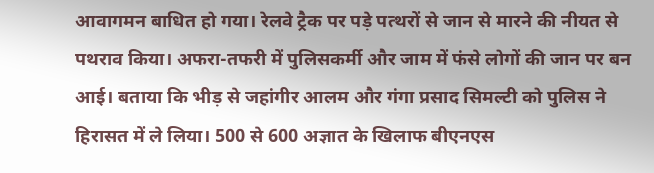आवागमन बाधित हो गया। रेलवे ट्रैक पर पड़े पत्थरों से जान से मारने की नीयत से पथराव किया। अफरा-तफरी में पुलिसकर्मी और जाम में फंसे लोगों की जान पर बन आई। बताया कि भीड़ से जहांगीर आलम और गंगा प्रसाद सिमल्टी को पुलिस ने हिरासत में ले लिया। 500 से 600 अज्ञात के खिलाफ बीएनएस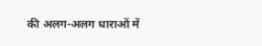की अलग-अलग धाराओं में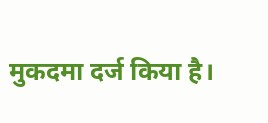मुकदमा दर्ज किया है।